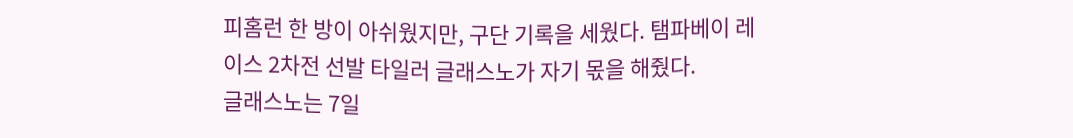피홈런 한 방이 아쉬웠지만, 구단 기록을 세웠다. 탬파베이 레이스 2차전 선발 타일러 글래스노가 자기 몫을 해줬다.
글래스노는 7일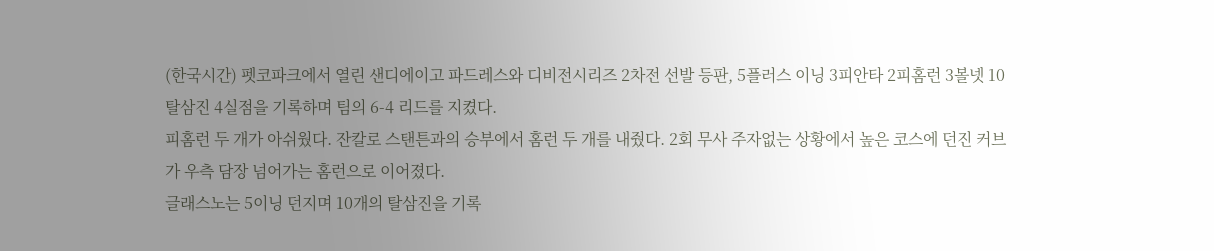(한국시간) 펫코파크에서 열린 샌디에이고 파드레스와 디비전시리즈 2차전 선발 등판, 5플러스 이닝 3피안타 2피홈런 3볼넷 10탈삼진 4실점을 기록하며 팀의 6-4 리드를 지켰다.
피홈런 두 개가 아쉬웠다. 잔칼로 스탠튼과의 승부에서 홈런 두 개를 내줬다. 2회 무사 주자없는 상황에서 높은 코스에 던진 커브가 우측 담장 넘어가는 홈런으로 이어졌다.
글래스노는 5이닝 던지며 10개의 탈삼진을 기록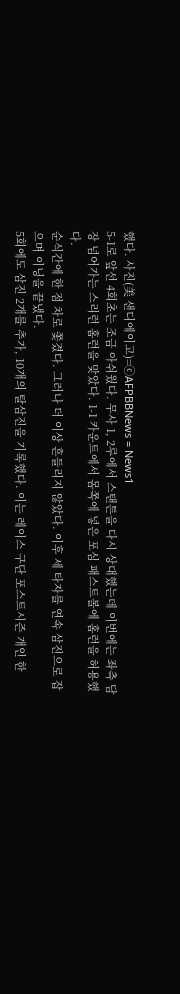했다. 사진(美 샌디에이고)=ⓒAFPBBNews = News1
5-1로 앞선 4회초는 조금 아쉬웠다. 무사 1, 2루에서 스탠튼을 다시 상대했는데 이번에는 좌측 담장 넘어가는 스리런 홈런을 맞았다. 1-1 카운트에서 몸쪽에 넣은 포심 패스트볼에 홈런을 허용했다.
순식간에 한 점 차로 쫓겼다. 그러나 더 이상 흔들리지 않았다. 이후 세 타자를 연속 삼진으로 잡으며 이닝을 끝냈다.
5회에도 삼진 2개를 추가, 10개의 탈삼진을 기록했다. 이는 레이스 구단 포스트시즌 개인 한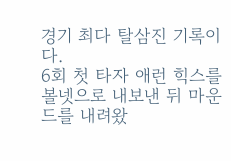경기 최다 탈삼진 기록이다.
6회 첫 타자 애런 힉스를 볼넷으로 내보낸 뒤 마운드를 내려왔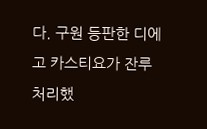다. 구원 등판한 디에고 카스티요가 잔루 처리했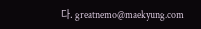다. greatnemo@maekyung.com